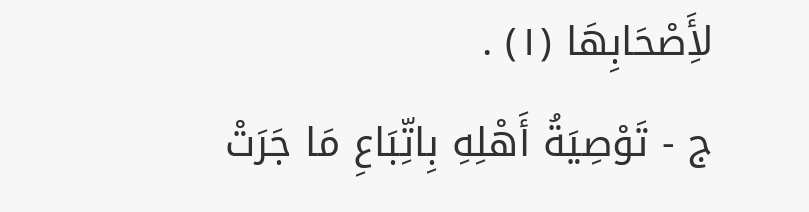لأَِصْحَابِهَا (١) .
ج - تَوْصِيَةُ أَهْلِهِ بِاتِّبَاعِ مَا جَرَتْ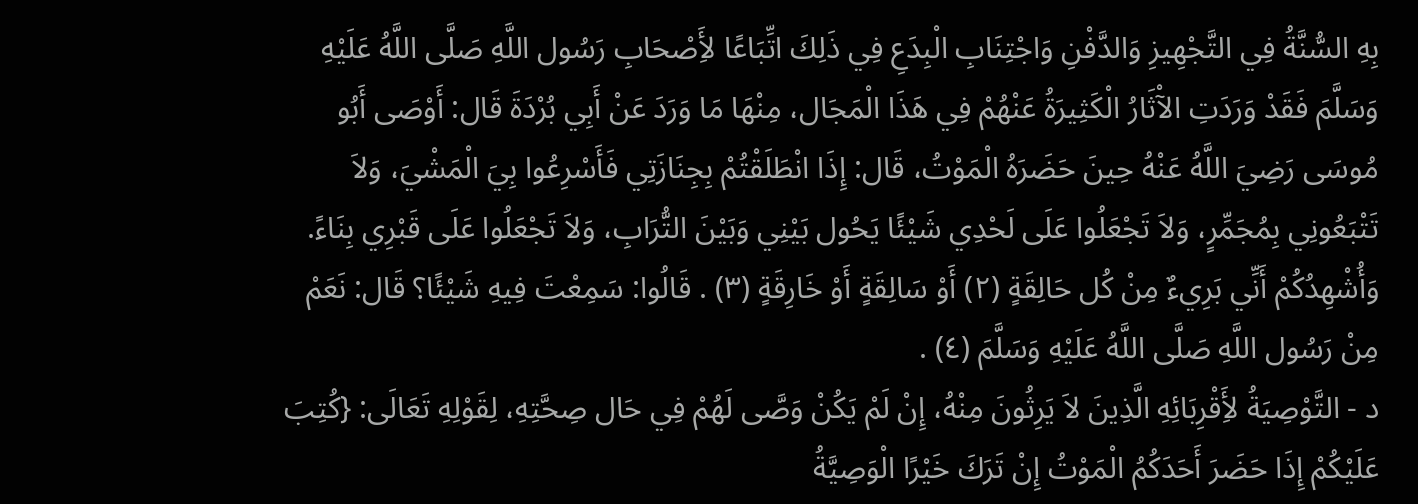بِهِ السُّنَّةُ فِي التَّجْهِيزِ وَالدَّفْنِ وَاجْتِنَابِ الْبِدَعِ فِي ذَلِكَ اتِّبَاعًا لأَِصْحَابِ رَسُول اللَّهِ صَلَّى اللَّهُ عَلَيْهِ وَسَلَّمَ فَقَدْ وَرَدَتِ الآْثَارُ الْكَثِيرَةُ عَنْهُمْ فِي هَذَا الْمَجَال، مِنْهَا مَا وَرَدَ عَنْ أَبِي بُرْدَةَ قَال: أَوْصَى أَبُو مُوسَى رَضِيَ اللَّهُ عَنْهُ حِينَ حَضَرَهُ الْمَوْتُ، قَال: إِذَا انْطَلَقْتُمْ بِجِنَازَتِي فَأَسْرِعُوا بِيَ الْمَشْيَ، وَلاَ تَتْبَعُونِي بِمُجَمِّرٍ، وَلاَ تَجْعَلُوا عَلَى لَحْدِي شَيْئًا يَحُول بَيْنِي وَبَيْنَ التُّرَابِ، وَلاَ تَجْعَلُوا عَلَى قَبْرِي بِنَاءً. وَأُشْهِدُكُمْ أَنِّي بَرِيءٌ مِنْ كُل حَالِقَةٍ (٢) أَوْ سَالِقَةٍ أَوْ خَارِقَةٍ (٣) . قَالُوا: سَمِعْتَ فِيهِ شَيْئًا؟ قَال: نَعَمْ مِنْ رَسُول اللَّهِ صَلَّى اللَّهُ عَلَيْهِ وَسَلَّمَ (٤) .
د - التَّوْصِيَةُ لأَِقْرِبَائِهِ الَّذِينَ لاَ يَرِثُونَ مِنْهُ، إِنْ لَمْ يَكُنْ وَصَّى لَهُمْ فِي حَال صِحَّتِهِ، لِقَوْلِهِ تَعَالَى: {كُتِبَ عَلَيْكُمْ إِذَا حَضَرَ أَحَدَكُمُ الْمَوْتُ إِنْ تَرَكَ خَيْرًا الْوَصِيَّةُ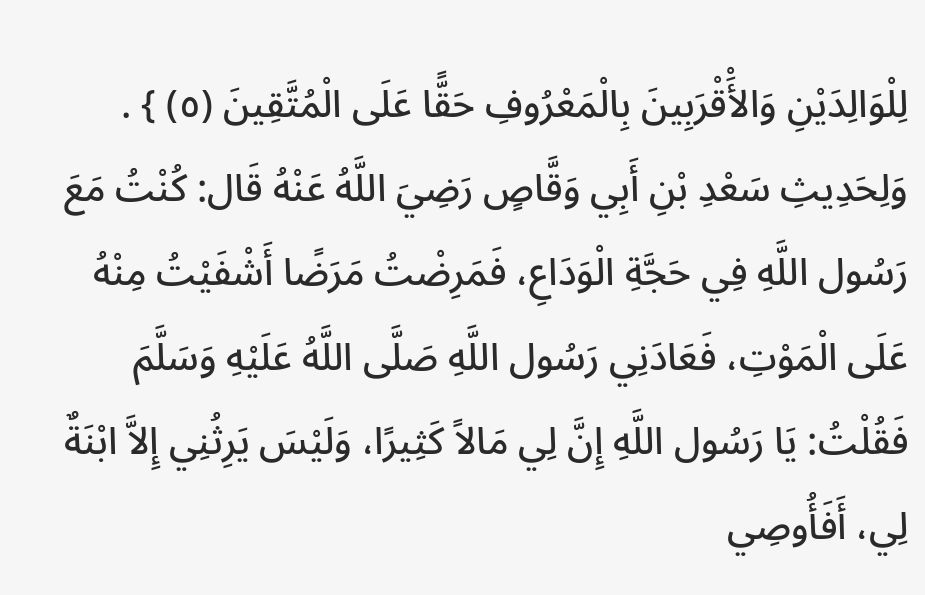لِلْوَالِدَيْنِ وَالأَْقْرَبِينَ بِالْمَعْرُوفِ حَقًّا عَلَى الْمُتَّقِينَ (٥) } . وَلِحَدِيثِ سَعْدِ بْنِ أَبِي وَقَّاصٍ رَضِيَ اللَّهُ عَنْهُ قَال: كُنْتُ مَعَ رَسُول اللَّهِ فِي حَجَّةِ الْوَدَاعِ، فَمَرِضْتُ مَرَضًا أَشْفَيْتُ مِنْهُ عَلَى الْمَوْتِ، فَعَادَنِي رَسُول اللَّهِ صَلَّى اللَّهُ عَلَيْهِ وَسَلَّمَ فَقُلْتُ: يَا رَسُول اللَّهِ إِنَّ لِي مَالاً كَثِيرًا، وَلَيْسَ يَرِثُنِي إِلاَّ ابْنَةٌ لِي، أَفَأُوصِي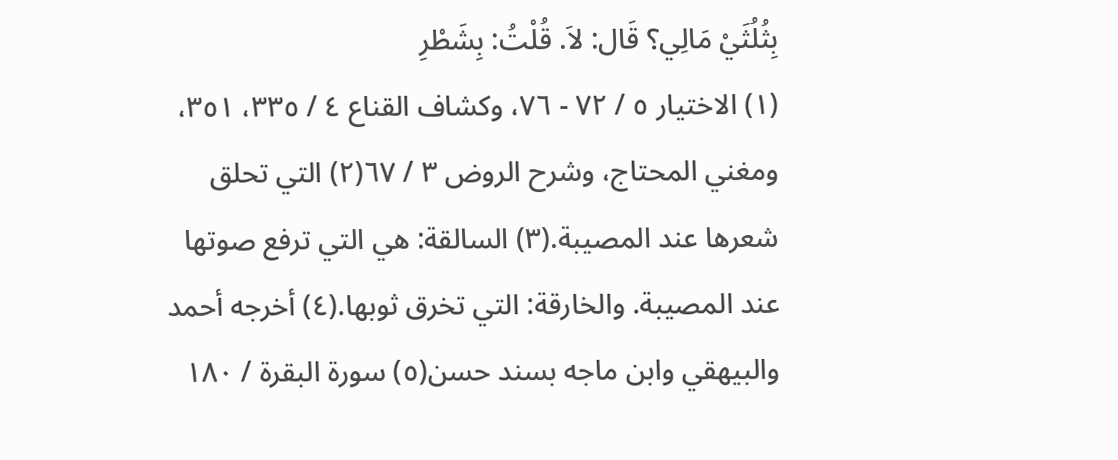بِثُلُثَيْ مَالِي؟ قَال: لاَ. قُلْتُ: بِشَطْرِ
(١) الاختيار ٥ / ٧٢ - ٧٦، وكشاف القناع ٤ / ٣٣٥، ٣٥١، ومغني المحتاج، وشرح الروض ٣ / ٦٧(٢) التي تحلق شعرها عند المصيبة.(٣) السالقة: هي التي ترفع صوتها عند المصيبة. والخارقة: التي تخرق ثوبها.(٤) أخرجه أحمد والبيهقي وابن ماجه بسند حسن(٥) سورة البقرة / ١٨٠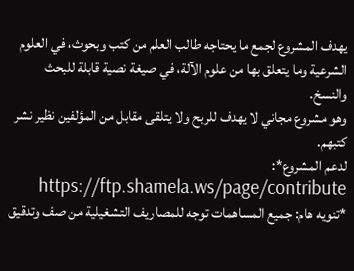يهدف المشروع لجمع ما يحتاجه طالب العلم من كتب وبحوث، في العلوم الشرعية وما يتعلق بها من علوم الآلة، في صيغة نصية قابلة للبحث والنسخ.
وهو مشروع مجاني لا يهدف للربح ولا يتلقى مقابل من المؤلفين نظير نشر كتبهم.
لدعم المشروع*: https://ftp.shamela.ws/page/contribute
*تنويه هام: جميع المساهمات توجه للمصاريف التشغيلية من صف وتدقيق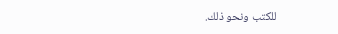للكتب ونحو ذلك.